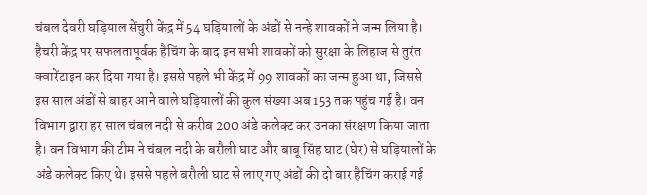चंबल देवरी घड़ियाल सेंचुरी केंद्र में 54 घड़ियालों के अंडों से नन्हे शावकों ने जन्म लिया है। हैचरी केंद्र पर सफलतापूर्वक हैचिंग के बाद इन सभी शावकों को सुरक्षा के लिहाज से तुरंत क्वारेंटाइन कर दिया गया है। इससे पहले भी केंद्र में 99 शावकों का जन्म हुआ था, जिससे इस साल अंडों से बाहर आने वाले घड़ियालों की कुल संख्या अब 153 तक पहुंच गई है। वन विभाग द्वारा हर साल चंबल नदी से करीब 200 अंडे कलेक्ट कर उनका संरक्षण किया जाता है। वन विभाग की टीम ने चंबल नदी के बरौली घाट और बाबू सिंह घाट (घेर) से घड़ियालों के अंडे कलेक्ट किए थे। इससे पहले बरौली घाट से लाए गए अंडों की दो बार हैचिंग कराई गई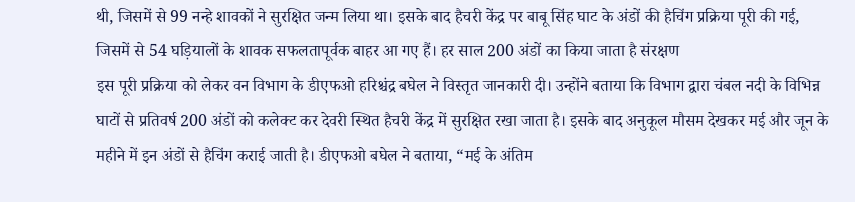थी, जिसमें से 99 नन्हे शावकों ने सुरक्षित जन्म लिया था। इसके बाद हैचरी केंद्र पर बाबू सिंह घाट के अंडों की हैचिंग प्रक्रिया पूरी की गई, जिसमें से 54 घड़ियालों के शावक सफलतापूर्वक बाहर आ गए हैं। हर साल 200 अंडों का किया जाता है संरक्षण
इस पूरी प्रक्रिया को लेकर वन विभाग के डीएफओ हरिश्चंद्र बघेल ने विस्तृत जानकारी दी। उन्होंने बताया कि विभाग द्वारा चंबल नदी के विभिन्न घाटों से प्रतिवर्ष 200 अंडों को कलेक्ट कर देवरी स्थित हैचरी केंद्र में सुरक्षित रखा जाता है। इसके बाद अनुकूल मौसम देखकर मई और जून के महीने में इन अंडों से हैचिंग कराई जाती है। डीएफओ बघेल ने बताया, “मई के अंतिम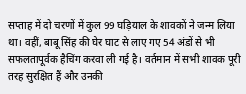सप्ताह में दो चरणों में कुल 99 घड़ियाल के शावकों ने जन्म लिया था। वहीं, बाबू सिंह की घेर घाट से लाए गए 54 अंडों से भी सफलतापूर्वक हैचिंग करवा ली गई है। वर्तमान में सभी शावक पूरी तरह सुरक्षित हैं और उनकी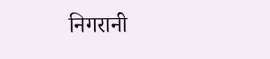निगरानी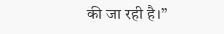की जा रही है।”